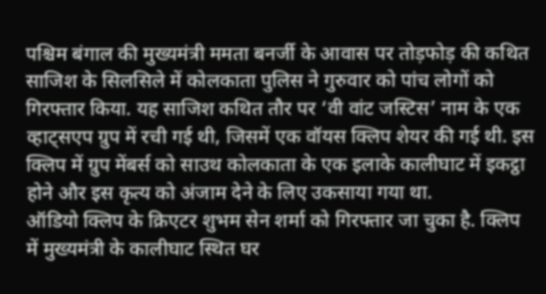पश्चिम बंगाल की मुख्यमंत्री ममता बनर्जी के आवास पर तोड़फोड़ की कथित साजिश के सिलसिले में कोलकाता पुलिस ने गुरुवार को पांच लोगों को गिरफ्तार किया. यह साजिश कथित तौर पर ‘वी वांट जस्टिस’ नाम के एक व्हाट्सएप ग्रुप में रची गई थी, जिसमें एक वॉयस क्लिप शेयर की गई थी. इस क्लिप में ग्रुप मेंबर्स को साउथ कोलकाता के एक इलाके कालीघाट में इकट्ठा होने और इस कृत्य को अंजाम देने के लिए उकसाया गया था.
ऑडियो क्लिप के क्रिएटर शुभम सेन शर्मा को गिरफ्तार जा चुका है. क्लिप में मुख्यमंत्री के कालीघाट स्थित घर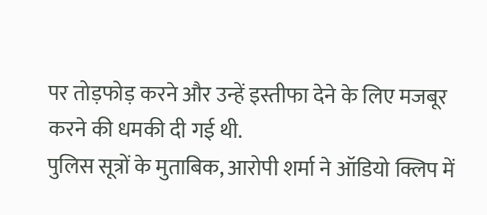पर तोड़फोड़ करने और उन्हें इस्तीफा देने के लिए मजबूर करने की धमकी दी गई थी.
पुलिस सूत्रों के मुताबिक, आरोपी शर्मा ने ऑडियो क्लिप में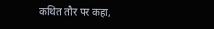कथित तौर पर कहा,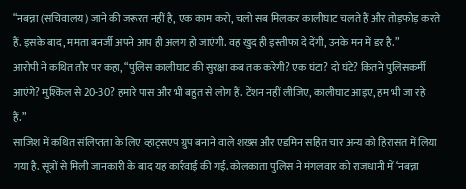“नबन्ना (सचिवालय) जाने की जरूरत नहीं है, एक काम करो, चलो सब मिलकर कालीघाट चलते हैं और तोड़फोड़ करते हैं. इसके बाद, ममता बनर्जी अपने आप ही अलग हो जाएंगी. वह खुद ही इस्तीफा दे देंगी, उनके मन में डर है.”
आरोपी ने कथित तौर पर कहा, “पुलिस कालीघाट की सुरक्षा कब तक करेगी? एक घंटा? दो घंटे? कितने पुलिसकर्मी आएंगे? मुश्किल से 20-30? हमारे पास और भी बहुत से लोग हैं. टेंशन नहीं लीजिए, कालीघाट आइए, हम भी जा रहे हैं.”
साजिश में कथित संलिप्तता के लिए व्हाट्सएप ग्रुप बनाने वाले शख्स और एडमिन सहित चार अन्य को हिरासत में लिया गया है. सूत्रों से मिली जानकारी के बाद यह कार्रवाई की गई. कोलकाता पुलिस ने मंगलवार को राजधानी में ‘नबन्ना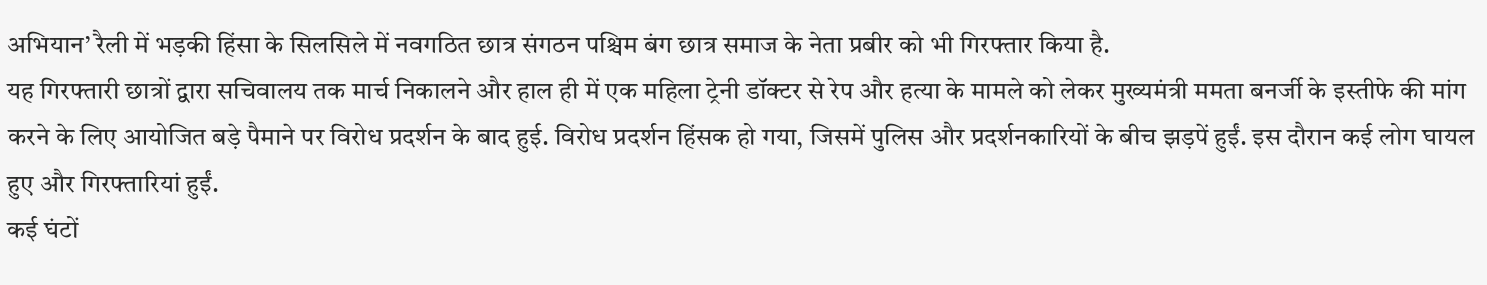अभियान’ रैली में भड़की हिंसा के सिलसिले में नवगठित छात्र संगठन पश्चिम बंग छात्र समाज के नेता प्रबीर को भी गिरफ्तार किया है.
यह गिरफ्तारी छात्रों द्वारा सचिवालय तक मार्च निकालने और हाल ही में एक महिला ट्रेनी डॉक्टर से रेप और हत्या के मामले को लेकर मुख्यमंत्री ममता बनर्जी के इस्तीफे की मांग करने के लिए आयोजित बड़े पैमाने पर विरोध प्रदर्शन के बाद हुई. विरोध प्रदर्शन हिंसक हो गया, जिसमें पुलिस और प्रदर्शनकारियों के बीच झड़पें हुईं. इस दौरान कई लोग घायल हुए और गिरफ्तारियां हुईं.
कई घंटों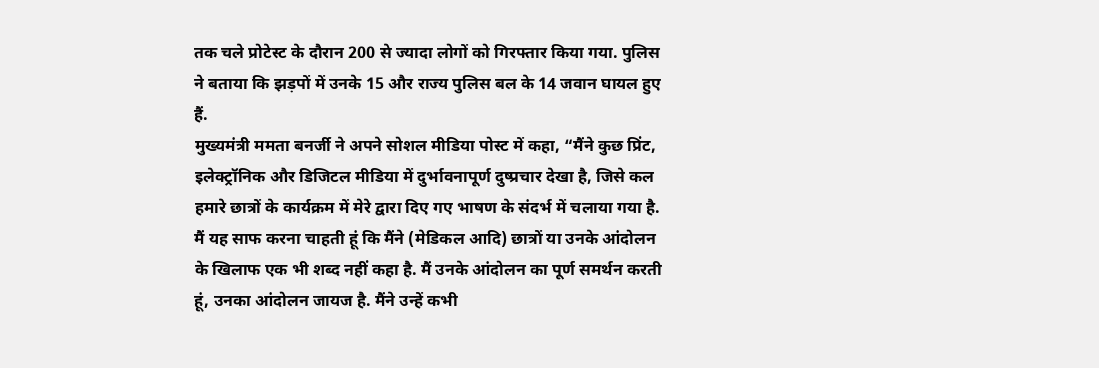तक चले प्रोटेस्ट के दौरान 200 से ज्यादा लोगों को गिरफ्तार किया गया. पुलिस ने बताया कि झड़पों में उनके 15 और राज्य पुलिस बल के 14 जवान घायल हुए हैं.
मुख्यमंत्री ममता बनर्जी ने अपने सोशल मीडिया पोस्ट में कहा, “मैंने कुछ प्रिंट, इलेक्ट्रॉनिक और डिजिटल मीडिया में दुर्भावनापूर्ण दुष्प्रचार देखा है, जिसे कल हमारे छात्रों के कार्यक्रम में मेरे द्वारा दिए गए भाषण के संदर्भ में चलाया गया है. मैं यह साफ करना चाहती हूं कि मैंने (मेडिकल आदि) छात्रों या उनके आंदोलन के खिलाफ एक भी शब्द नहीं कहा है. मैं उनके आंदोलन का पूर्ण समर्थन करती हूं, उनका आंदोलन जायज है. मैंने उन्हें कभी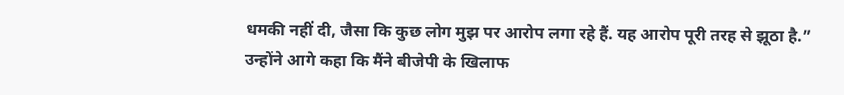धमकी नहीं दी, जैसा कि कुछ लोग मुझ पर आरोप लगा रहे हैं. यह आरोप पूरी तरह से झूठा है.”
उन्होंने आगे कहा कि मैंने बीजेपी के खिलाफ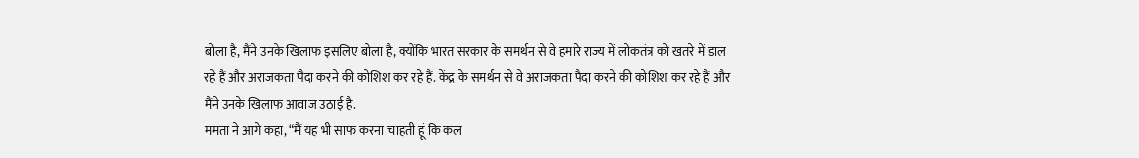बोला है, मैंने उनके खिलाफ इसलिए बोला है, क्योंकि भारत सरकार के समर्थन से वे हमारे राज्य में लोकतंत्र को खतरे में डाल रहे हैं और अराजकता पैदा करने की कोशिश कर रहे हैं. केंद्र के समर्थन से वे अराजकता पैदा करने की कोशिश कर रहे हैं और मैंने उनके खिलाफ आवाज उठाई है.
ममता ने आगे कहा, “मैं यह भी साफ करना चाहती हूं कि कल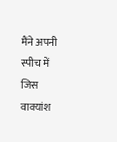मैंने अपनी स्पीच में जिस वाक्यांश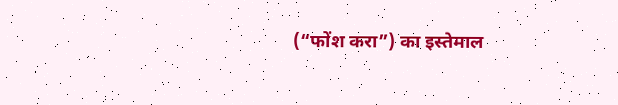(“फोंश करा”) का इस्तेमाल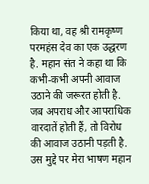किया था, वह श्री रामकृष्ण परमहंस देव का एक उद्धरण है. महान संत ने कहा था कि कभी-कभी अपनी आवाज उठाने की जरूरत होती है. जब अपराध और आपराधिक वारदातें होती हैं, तो विरोध की आवाज उठानी पड़ती है. उस मुद्दे पर मेरा भाषण महान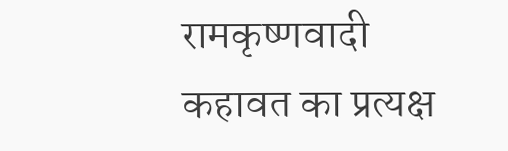रामकृष्णवादी कहावत का प्रत्यक्ष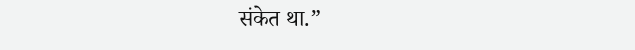संकेत था.”